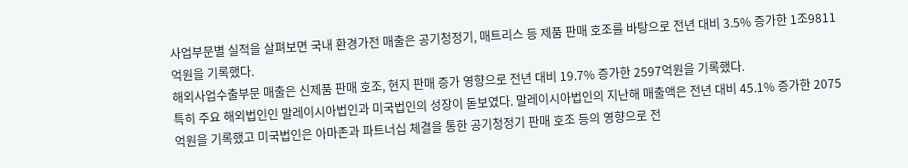사업부문별 실적을 살펴보면 국내 환경가전 매출은 공기청정기, 매트리스 등 제품 판매 호조를 바탕으로 전년 대비 3.5% 증가한 1조9811억원을 기록했다.
해외사업수출부문 매출은 신제품 판매 호조, 현지 판매 증가 영향으로 전년 대비 19.7% 증가한 2597억원을 기록했다.
특히 주요 해외법인인 말레이시아법인과 미국법인의 성장이 돋보였다. 말레이시아법인의 지난해 매출액은 전년 대비 45.1% 증가한 2075억원을 기록했고 미국법인은 아마존과 파트너십 체결을 통한 공기청정기 판매 호조 등의 영향으로 전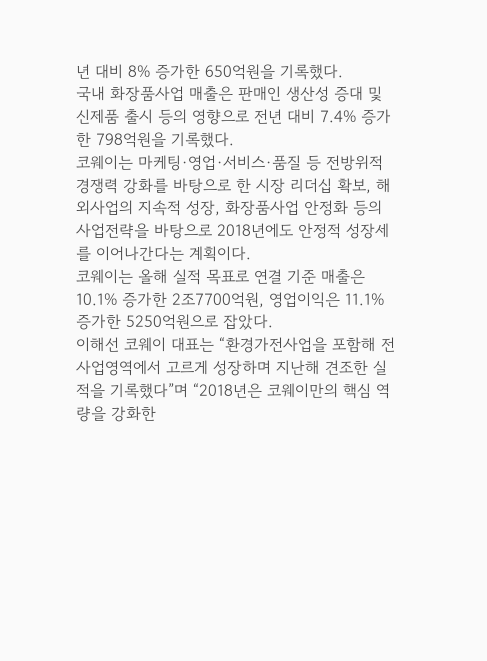년 대비 8% 증가한 650억원을 기록했다.
국내 화장품사업 매출은 판매인 생산성 증대 및 신제품 출시 등의 영향으로 전년 대비 7.4% 증가한 798억원을 기록했다.
코웨이는 마케팅·영업·서비스·품질 등 전방위적 경쟁력 강화를 바탕으로 한 시장 리더십 확보, 해외사업의 지속적 성장, 화장품사업 안정화 등의 사업전략을 바탕으로 2018년에도 안정적 성장세를 이어나간다는 계획이다.
코웨이는 올해 실적 목표로 연결 기준 매출은 10.1% 증가한 2조7700억원, 영업이익은 11.1% 증가한 5250억원으로 잡았다.
이해선 코웨이 대표는 “환경가전사업을 포함해 전 사업영역에서 고르게 성장하며 지난해 견조한 실적을 기록했다”며 “2018년은 코웨이만의 핵심 역량을 강화한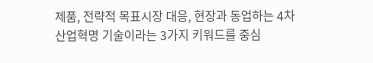제품, 전략적 목표시장 대응, 현장과 동업하는 4차 산업혁명 기술이라는 3가지 키워드를 중심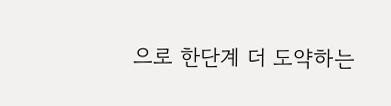으로 한단계 더 도약하는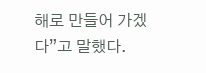해로 만들어 가겠다”고 말했다.